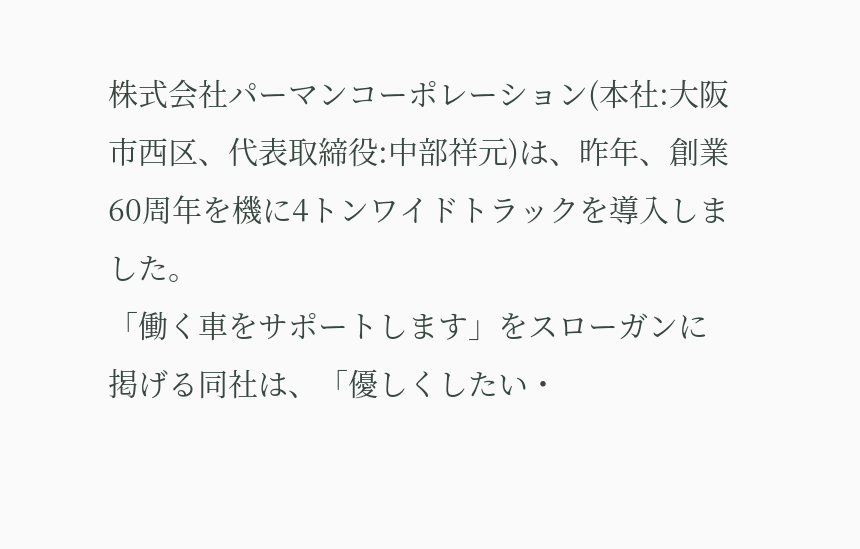株式会社パーマンコーポレーション(本社:大阪市西区、代表取締役:中部祥元)は、昨年、創業60周年を機に4トンワイドトラックを導入しました。
「働く車をサポートします」をスローガンに掲げる同社は、「優しくしたい・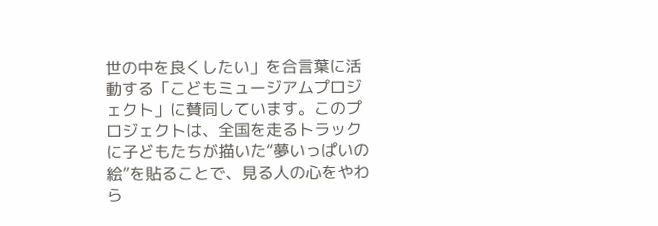世の中を良くしたい」を合言葉に活動する「こどもミュージアムプロジェクト」に賛同しています。このプロジェクトは、全国を走るトラックに子どもたちが描いた“夢いっぱいの絵”を貼ることで、見る人の心をやわら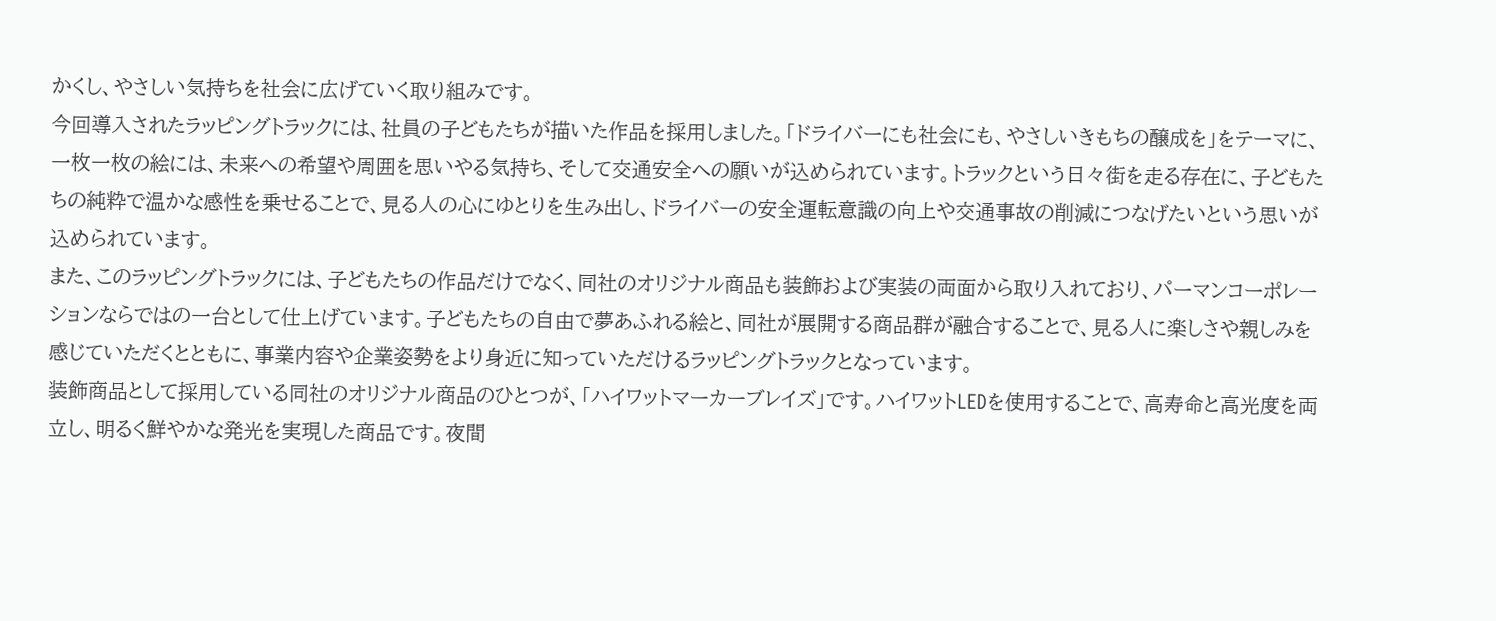かくし、やさしい気持ちを社会に広げていく取り組みです。
今回導入されたラッピングトラックには、社員の子どもたちが描いた作品を採用しました。「ドライバーにも社会にも、やさしいきもちの醸成を」をテーマに、一枚一枚の絵には、未来への希望や周囲を思いやる気持ち、そして交通安全への願いが込められています。トラックという日々街を走る存在に、子どもたちの純粋で温かな感性を乗せることで、見る人の心にゆとりを生み出し、ドライバーの安全運転意識の向上や交通事故の削減につなげたいという思いが込められています。
また、このラッピングトラックには、子どもたちの作品だけでなく、同社のオリジナル商品も装飾および実装の両面から取り入れており、パーマンコーポレーションならではの一台として仕上げています。子どもたちの自由で夢あふれる絵と、同社が展開する商品群が融合することで、見る人に楽しさや親しみを感じていただくとともに、事業内容や企業姿勢をより身近に知っていただけるラッピングトラックとなっています。
装飾商品として採用している同社のオリジナル商品のひとつが、「ハイワットマーカーブレイズ」です。ハイワットLEDを使用することで、高寿命と高光度を両立し、明るく鮮やかな発光を実現した商品です。夜間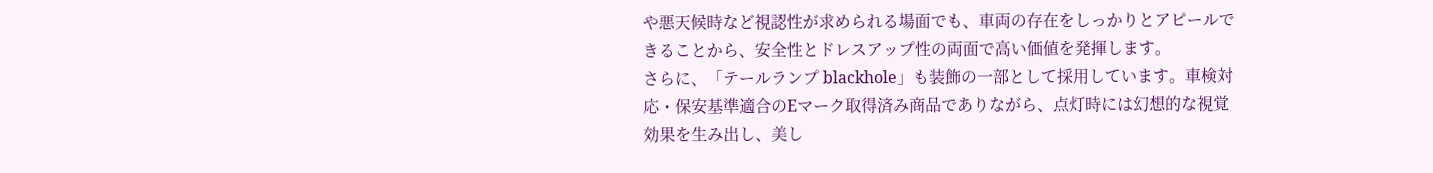や悪天候時など視認性が求められる場面でも、車両の存在をしっかりとアピールできることから、安全性とドレスアップ性の両面で高い価値を発揮します。
さらに、「テールランプ blackhole」も装飾の一部として採用しています。車検対応・保安基準適合のEマーク取得済み商品でありながら、点灯時には幻想的な視覚効果を生み出し、美し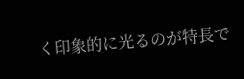く印象的に光るのが特長で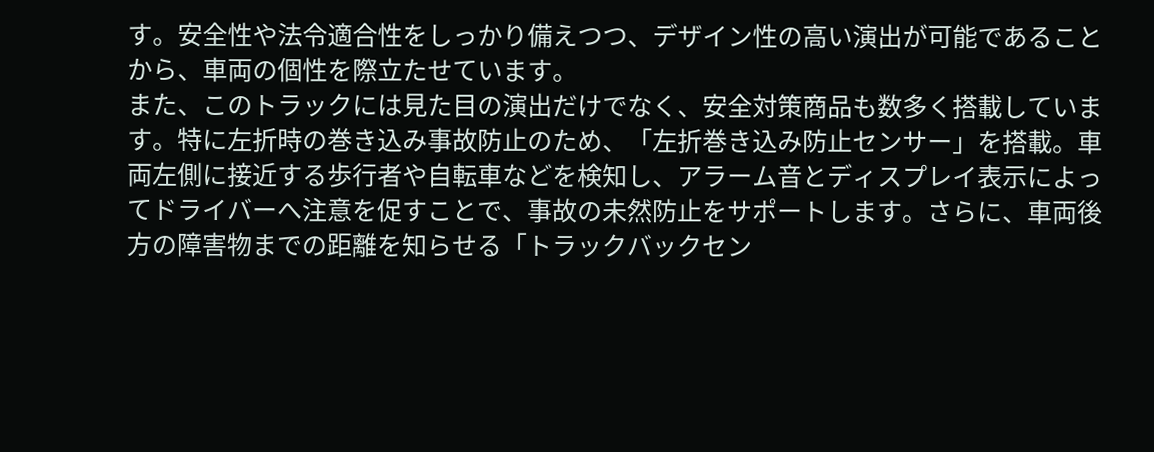す。安全性や法令適合性をしっかり備えつつ、デザイン性の高い演出が可能であることから、車両の個性を際立たせています。
また、このトラックには見た目の演出だけでなく、安全対策商品も数多く搭載しています。特に左折時の巻き込み事故防止のため、「左折巻き込み防止センサー」を搭載。車両左側に接近する歩行者や自転車などを検知し、アラーム音とディスプレイ表示によってドライバーへ注意を促すことで、事故の未然防止をサポートします。さらに、車両後方の障害物までの距離を知らせる「トラックバックセン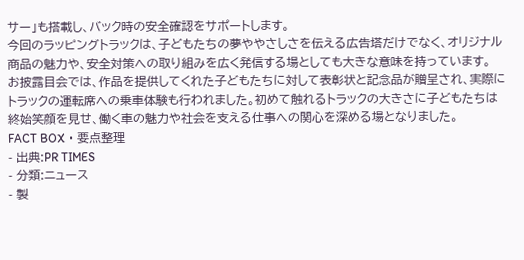サー」も搭載し、バック時の安全確認をサポートします。
今回のラッピングトラックは、子どもたちの夢ややさしさを伝える広告塔だけでなく、オリジナル商品の魅力や、安全対策への取り組みを広く発信する場としても大きな意味を持っています。
お披露目会では、作品を提供してくれた子どもたちに対して表彰状と記念品が贈呈され、実際にトラックの運転席への乗車体験も行われました。初めて触れるトラックの大きさに子どもたちは終始笑顔を見せ、働く車の魅力や社会を支える仕事への関心を深める場となりました。
FACT BOX ・ 要点整理
- 出典:PR TIMES
- 分類:ニュース
- 製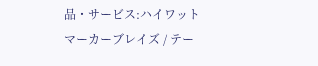品・サービス:ハイワットマーカーブレイズ / テー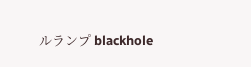ルランプ blackhole